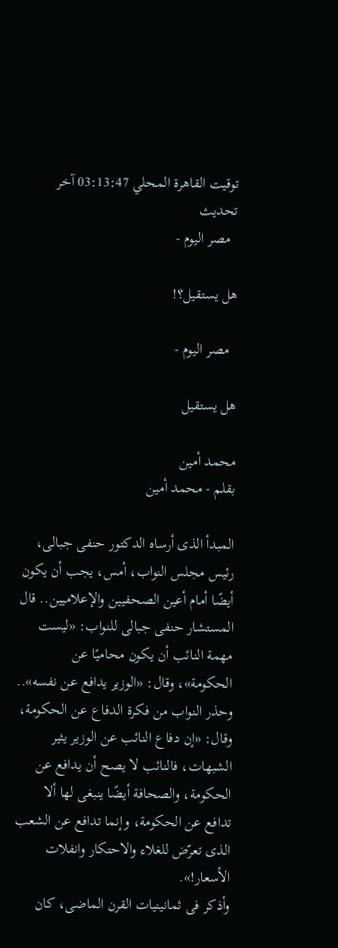توقيت القاهرة المحلي 03:13:47 آخر تحديث
  مصر اليوم -

هل يستقيل؟!

  مصر اليوم -

هل يستقيل

محمد أمين
بقلم - محمد أمين

المبدأ الذى أرساه الدكتور حنفى جبالى، رئيس مجلس النواب، أمس، يجب أن يكون أيضًا أمام أعين الصحفيين والإعلاميين.. قال المستشار حنفى جبالى للنواب: «ليست مهمة النائب أن يكون محاميًا عن الحكومة»، وقال: «الوزير يدافع عن نفسه».. وحذر النواب من فكرة الدفاع عن الحكومة، وقال: «إن دفاع النائب عن الوزير يثير الشبهات، فالنائب لا يصح أن يدافع عن الحكومة، والصحافة أيضًا ينبغى لها ألا تدافع عن الحكومة، وإنما تدافع عن الشعب الذى تعرّض للغلاء والاحتكار وانفلات الأسعار!».
وأذكر فى ثمانينيات القرن الماضى، كان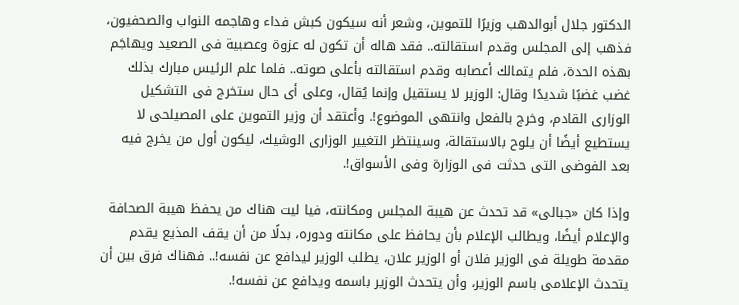الدكتور جلال أبوالدهب وزيرًا للتموين، وشعر أنه سيكون كبش فداء وهاجمه النواب والصحفيون، فذهب إلى المجلس وقدم استقالته.. فقد هاله أن تكون له عزوة وعصبية فى الصعيد ويهاجَم بهذه الحدة، فلم يتمالك أعصابه وقدم استقالته بأعلى صوته.. فلما علم الرئيس مبارك بذلك غضب غضبًا شديدًا وقال: الوزير لا يستقيل وإنما يُقال، وعلى أى حال ستخرج فى التشكيل الوزارى القادم، وخرج بالفعل وانتهى الموضوع!. وأعتقد أن وزير التموين على المصيلحى لا يستطيع أيضًا أن يلوح بالاستقالة، وسينتظر التغيير الوزارى الوشيك، ليكون أول من يخرج فيه بعد الفوضى التى حدثت فى الوزارة وفى الأسواق!.

وإذا كان «جبالى» قد تحدث عن هيبة المجلس ومكانته، فيا ليت هناك من يحفظ هيبة الصحافة والإعلام أيضًا، ويطالب الإعلام بأن يحافظ على مكانته ودوره، بدلًا من أن يقف المذيع يقدم مقدمة طويلة فى الوزير فلان أو الوزير علان، يطلب الوزير ليدافع عن نفسه!.. فهناك فرق بين أن يتحدث الإعلامى باسم الوزير، وأن يتحدث الوزير باسمه ويدافع عن نفسه!.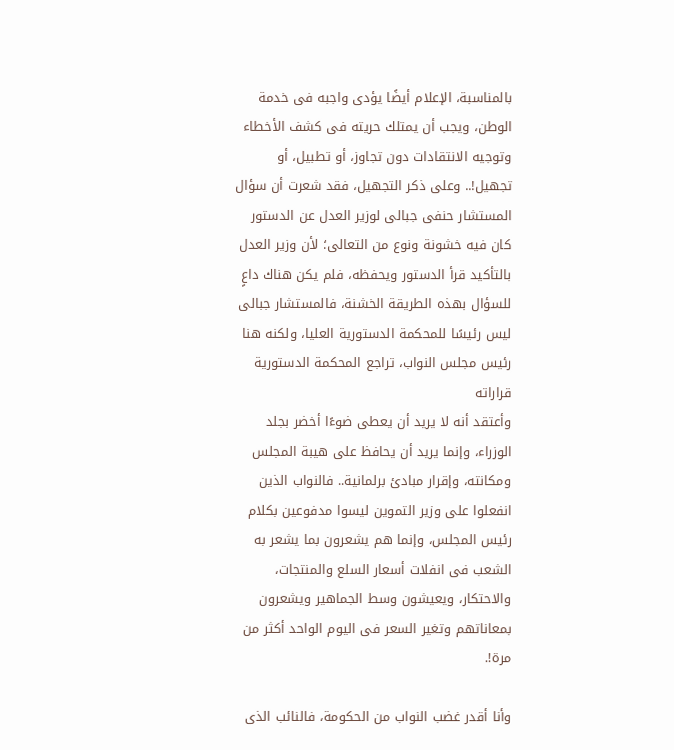بالمناسبة، الإعلام أيضًا يؤدى واجبه فى خدمة الوطن، ويجب أن يمتلك حريته فى كشف الأخطاء وتوجيه الانتقادات دون تجاوز، أو تطبيل، أو تجهيل!.. وعلى ذكر التجهيل، فقد شعرت أن سؤال المستشار حنفى جبالى لوزير العدل عن الدستور كان فيه خشونة ونوع من التعالى؛ لأن وزير العدل بالتأكيد قرأ الدستور ويحفظه، فلم يكن هناك داعٍ للسؤال بهذه الطريقة الخشنة، فالمستشار جبالى ليس رئيسًا للمحكمة الدستورية العليا، ولكنه هنا رئيس مجلس النواب، تراجع المحكمة الدستورية قراراته
وأعتقد أنه لا يريد أن يعطى ضوءًا أخضر بجلد الوزراء، وإنما يريد أن يحافظ على هيبة المجلس ومكانته، وإقرار مبادئ برلمانية.. فالنواب الذين انفعلوا على وزير التموين ليسوا مدفوعين بكلام رئيس المجلس، وإنما هم يشعرون بما يشعر به الشعب فى انفلات أسعار السلع والمنتجات، والاحتكار، ويعيشون وسط الجماهير ويشعرون بمعاناتهم وتغير السعر فى اليوم الواحد أكثر من مرة!.

وأنا أقدر غضب النواب من الحكومة، فالنائب الذى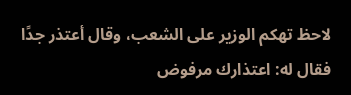لاحظ تهكم الوزير على الشعب، وقال أعتذر جدًا فقال له: اعتذارك مرفوض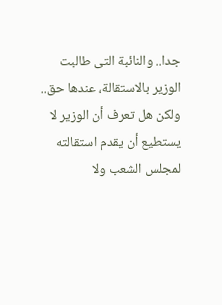جدا.. والنائبة التى طالبت الوزير بالاستقالة، عندها حق.. ولكن هل تعرف أن الوزير لا يستطيع أن يقدم استقالته لمجلس الشعب ولا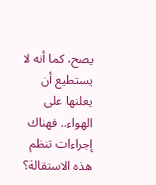يصح، كما أنه لا يستطيع أن يعلنها على الهواء.. فهناك إجراءات تنظم هذه الاستقالة؟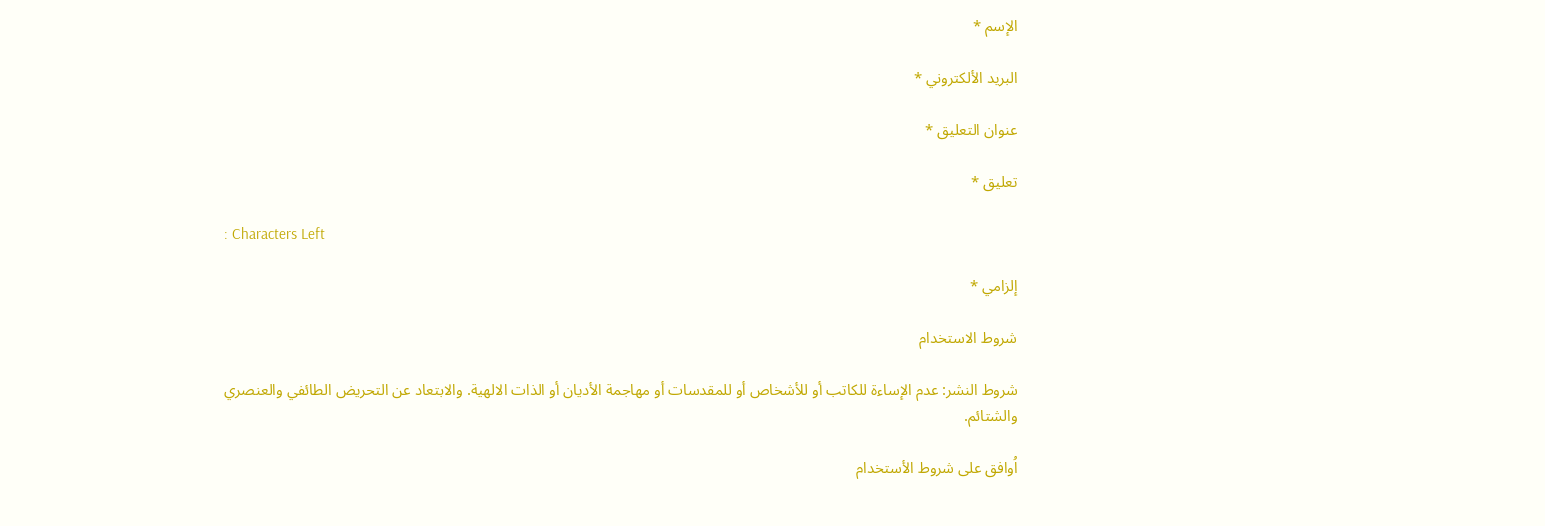الإسم *

البريد الألكتروني *

عنوان التعليق *

تعليق *

: Characters Left

إلزامي *

شروط الاستخدام

شروط النشر: عدم الإساءة للكاتب أو للأشخاص أو للمقدسات أو مهاجمة الأديان أو الذات الالهية. والابتعاد عن التحريض الطائفي والعنصري والشتائم.

اُوافق على شروط الأستخدام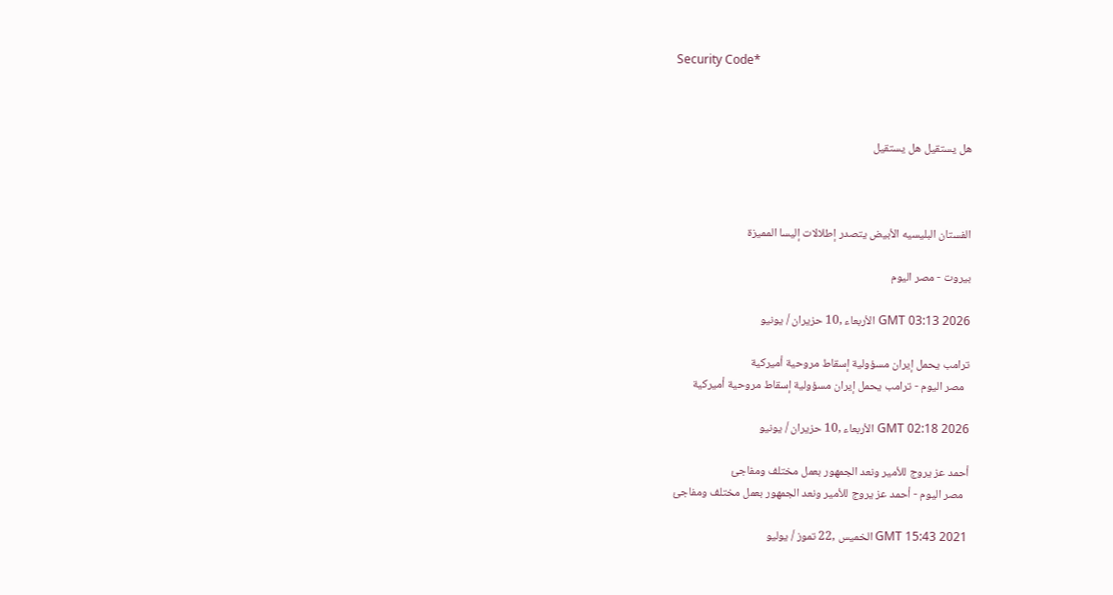Security Code*



هل يستقيل هل يستقيل



الفستان البليسيه الأبيض يتصدر إطلالات إليسا المميزة

بيروت - مصر اليوم

GMT 03:13 2026 الأربعاء ,10 حزيران / يونيو

ترامب يحمل إيران مسؤولية إسقاط مروحية أميركية
  مصر اليوم - ترامب يحمل إيران مسؤولية إسقاط مروحية أميركية

GMT 02:18 2026 الأربعاء ,10 حزيران / يونيو

أحمد عز يروج للأمير ونعد الجمهور بعمل مختلف ومفاجئ
  مصر اليوم - أحمد عز يروج للأمير ونعد الجمهور بعمل مختلف ومفاجئ

GMT 15:43 2021 الخميس ,22 تموز / يوليو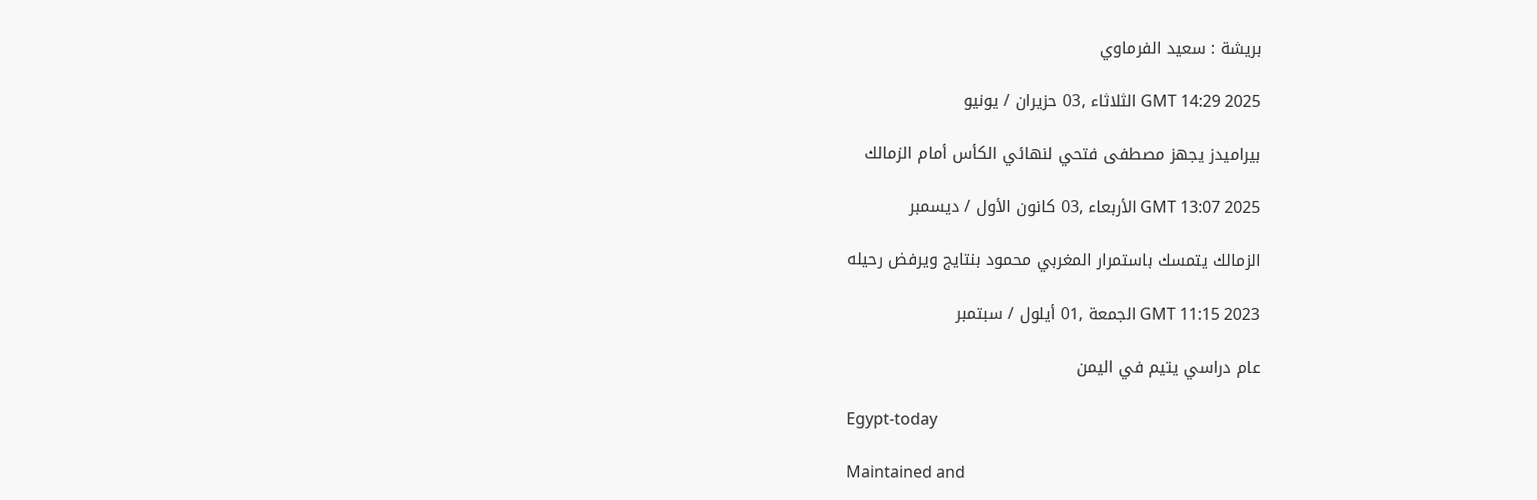بريشة : سعيد الفرماوي

GMT 14:29 2025 الثلاثاء ,03 حزيران / يونيو

بيراميدز يجهز مصطفى فتحي لنهائي الكأس أمام الزمالك

GMT 13:07 2025 الأربعاء ,03 كانون الأول / ديسمبر

الزمالك يتمسك باستمرار المغربي محمود بنتايج ويرفض رحيله

GMT 11:15 2023 الجمعة ,01 أيلول / سبتمبر

عام دراسي يتيم في اليمن

Egypt-today

Maintained and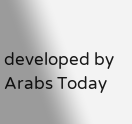developed by Arabs Today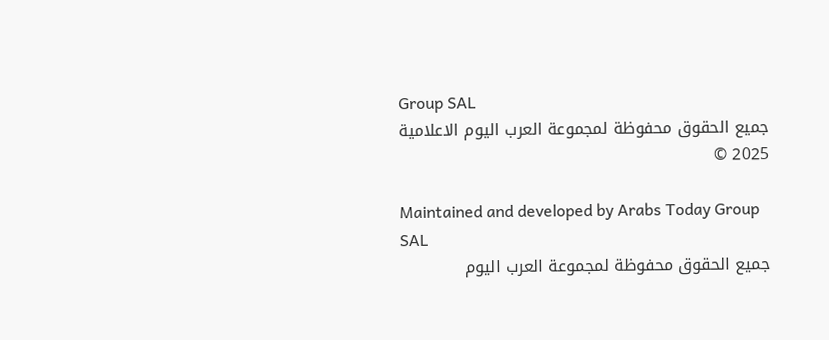Group SAL
جميع الحقوق محفوظة لمجموعة العرب اليوم الاعلامية 2025 ©

Maintained and developed by Arabs Today Group SAL
جميع الحقوق محفوظة لمجموعة العرب اليوم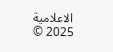الاعلامية 2025 ©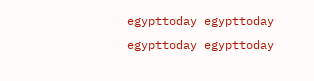egypttoday egypttoday egypttoday egypttoday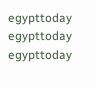egypttoday egypttoday egypttoday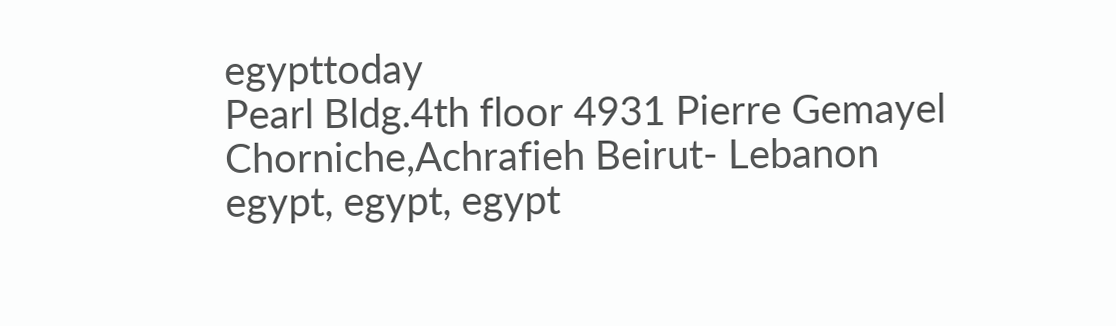egypttoday
Pearl Bldg.4th floor 4931 Pierre Gemayel Chorniche,Achrafieh Beirut- Lebanon
egypt, egypt, egypt